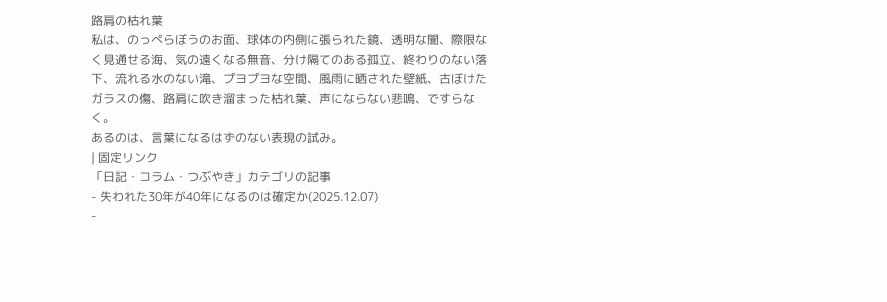路肩の枯れ葉
私は、のっぺらぼうのお面、球体の内側に張られた鏡、透明な闇、際限なく見通せる海、気の遠くなる無音、分け隔てのある孤立、終わりのない落下、流れる水のない滝、プヨプヨな空間、風雨に晒された壁紙、古ぼけたガラスの傷、路肩に吹き溜まった枯れ葉、声にならない悲鳴、ですらなく。
あるのは、言葉になるはずのない表現の試み。
| 固定リンク
「日記・コラム・つぶやき」カテゴリの記事
- 失われた30年が40年になるのは確定か(2025.12.07)
-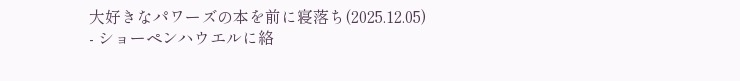大好きなパワーズの本を前に寝落ち(2025.12.05)
- ショーペンハウエルに絡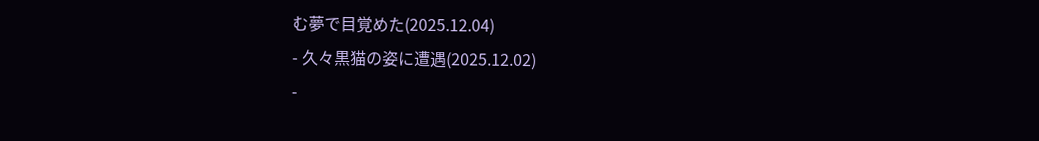む夢で目覚めた(2025.12.04)
- 久々黒猫の姿に遭遇(2025.12.02)
-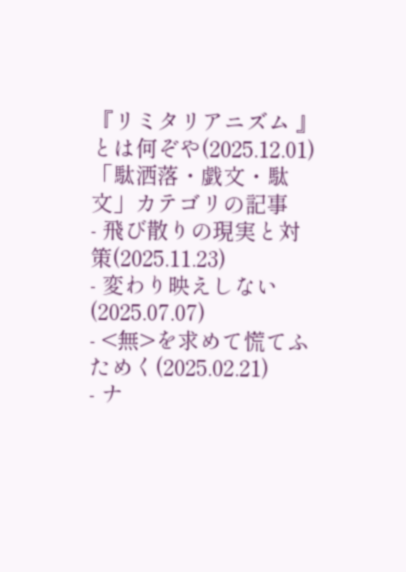『リミタリアニズム 』とは何ぞや(2025.12.01)
「駄洒落・戯文・駄文」カテゴリの記事
- 飛び散りの現実と対策(2025.11.23)
- 変わり映えしない(2025.07.07)
- <無>を求めて慌てふためく(2025.02.21)
- ナ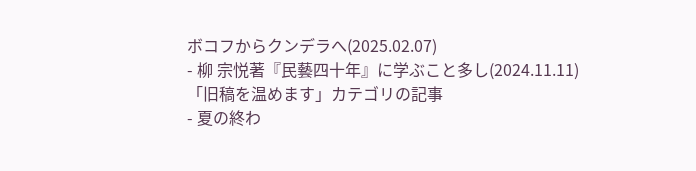ボコフからクンデラへ(2025.02.07)
- 柳 宗悦著『民藝四十年』に学ぶこと多し(2024.11.11)
「旧稿を温めます」カテゴリの記事
- 夏の終わ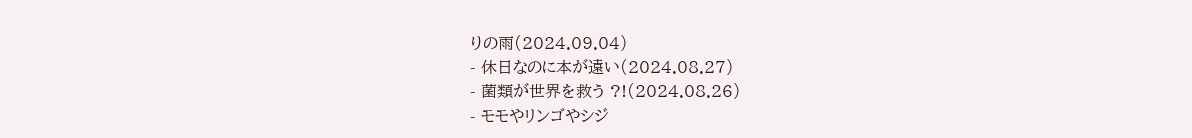りの雨(2024.09.04)
- 休日なのに本が遠い(2024.08.27)
- 菌類が世界を救う ?!(2024.08.26)
- モモやリンゴやシジ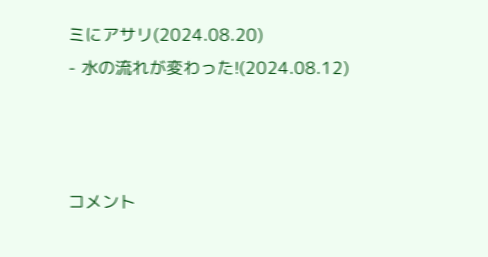ミにアサリ(2024.08.20)
- 水の流れが変わった!(2024.08.12)



コメント